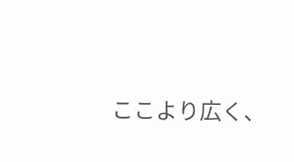ここより広く、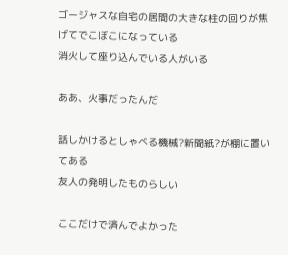ゴージャスな自宅の居間の大きな柱の回りが焦げてでこぼこになっている
消火して座り込んでいる人がいる

ああ、火事だったんだ

話しかけるとしゃべる機械?新聞紙?が棚に置いてある
友人の発明したものらしい

ここだけで済んでよかった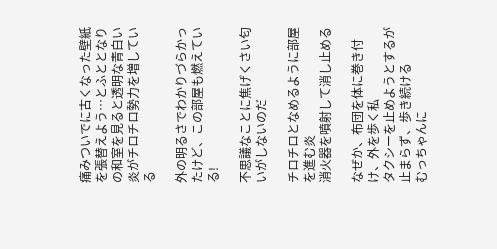痛みついでに古くなった壁紙を張替えよう…とふととなりの和室を見ると透明な青白い炎がチロチロ勢力を増している

外の明るさでわかりづらかったけど、この部屋も燃えている!

不思議なことに焦げくさい匂いがしないのだ

チロチロとなめるように部屋を進む炎
消火器を噴射して消し止める

なぜか、布団を体に巻き付け、外を歩く私
タクシーを止めようとするが止まらず、歩き続ける
むっちゃんに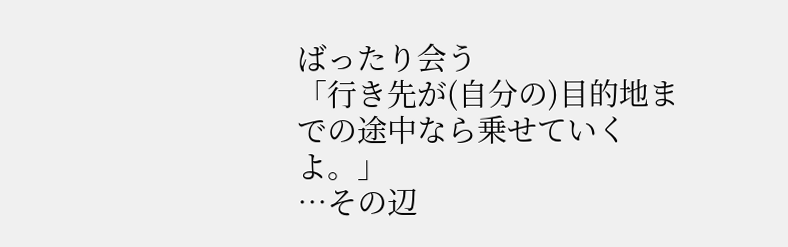ばったり会う
「行き先が(自分の)目的地までの途中なら乗せていくよ。」
…その辺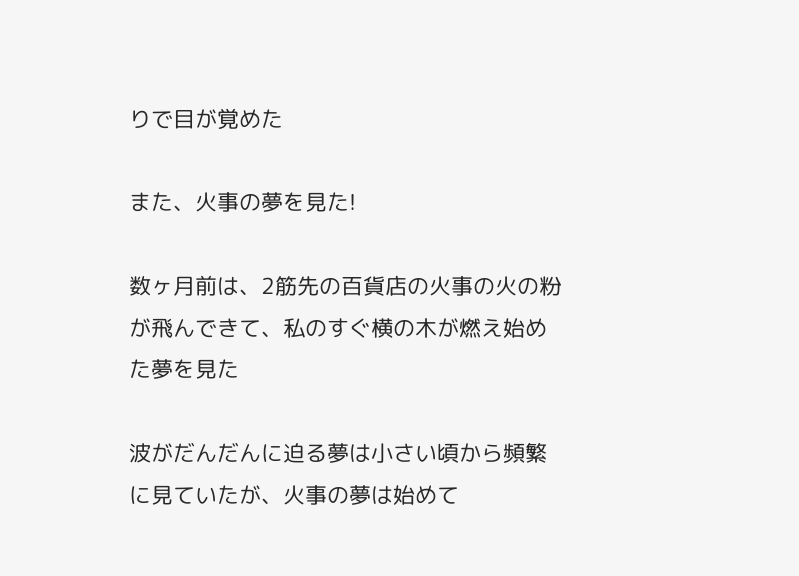りで目が覚めた

また、火事の夢を見た!

数ヶ月前は、2筋先の百貨店の火事の火の粉が飛んできて、私のすぐ横の木が燃え始めた夢を見た

波がだんだんに迫る夢は小さい頃から頻繁に見ていたが、火事の夢は始めて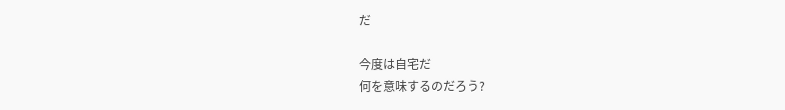だ

今度は自宅だ
何を意味するのだろう?